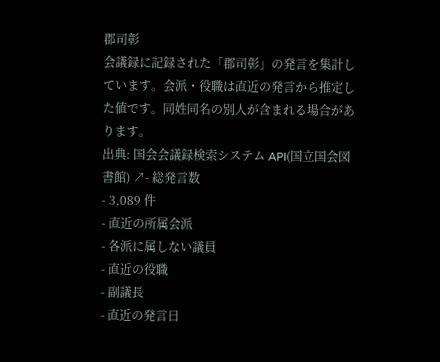郡司彰
会議録に記録された「郡司彰」の発言を集計しています。会派・役職は直近の発言から推定した値です。同姓同名の別人が含まれる場合があります。
出典: 国会会議録検索システム API(国立国会図書館) ↗- 総発言数
- 3,089 件
- 直近の所属会派
- 各派に属しない議員
- 直近の役職
- 副議長
- 直近の発言日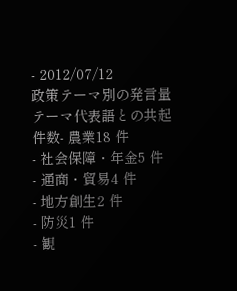- 2012/07/12
政策テーマ別の発言量
テーマ代表語との共起件数- 農業18 件
- 社会保障・年金5 件
- 通商・貿易4 件
- 地方創生2 件
- 防災1 件
- 観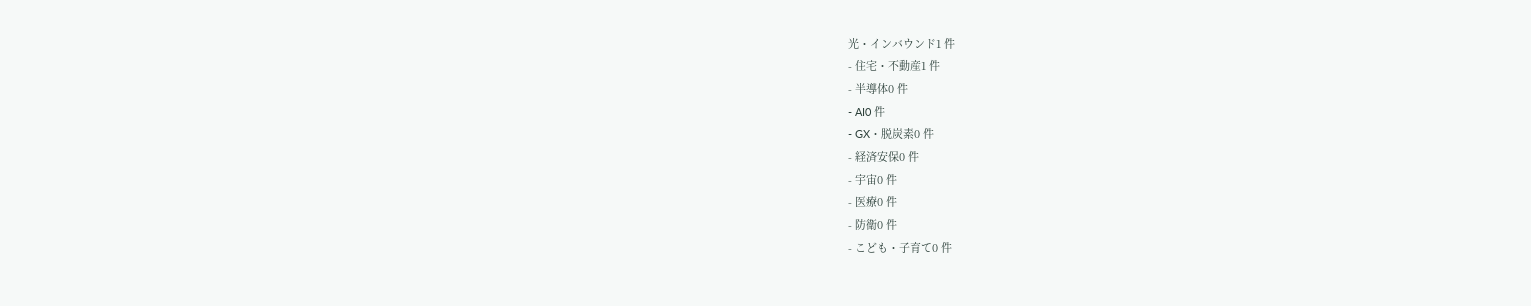光・インバウンド1 件
- 住宅・不動産1 件
- 半導体0 件
- AI0 件
- GX・脱炭素0 件
- 経済安保0 件
- 宇宙0 件
- 医療0 件
- 防衛0 件
- こども・子育て0 件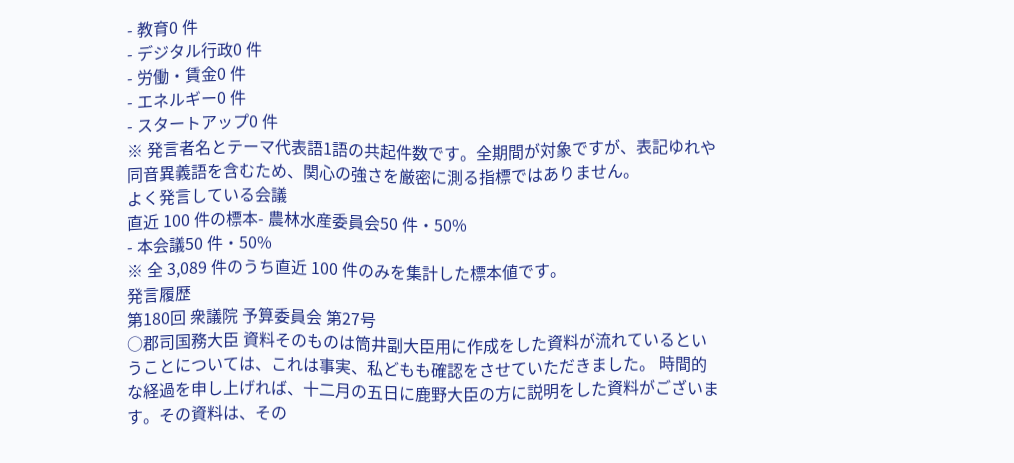- 教育0 件
- デジタル行政0 件
- 労働・賃金0 件
- エネルギー0 件
- スタートアップ0 件
※ 発言者名とテーマ代表語1語の共起件数です。全期間が対象ですが、表記ゆれや 同音異義語を含むため、関心の強さを厳密に測る指標ではありません。
よく発言している会議
直近 100 件の標本- 農林水産委員会50 件・50%
- 本会議50 件・50%
※ 全 3,089 件のうち直近 100 件のみを集計した標本値です。
発言履歴
第180回 衆議院 予算委員会 第27号
○郡司国務大臣 資料そのものは筒井副大臣用に作成をした資料が流れているということについては、これは事実、私どもも確認をさせていただきました。 時間的な経過を申し上げれば、十二月の五日に鹿野大臣の方に説明をした資料がございます。その資料は、その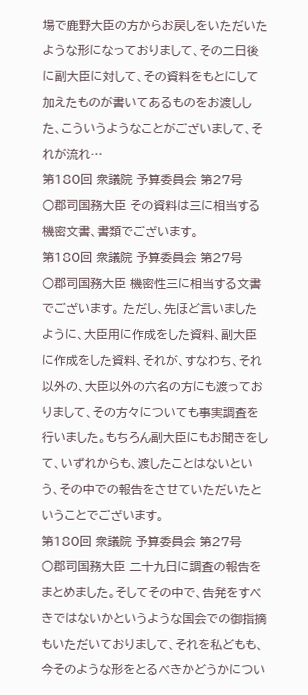場で鹿野大臣の方からお戻しをいただいたような形になっておりまして、その二日後に副大臣に対して、その資料をもとにして加えたものが書いてあるものをお渡しした、こういうようなことがございまして、それが流れ…
第180回 衆議院 予算委員会 第27号
○郡司国務大臣 その資料は三に相当する機密文書、書類でございます。
第180回 衆議院 予算委員会 第27号
○郡司国務大臣 機密性三に相当する文書でございます。 ただし、先ほど言いましたように、大臣用に作成をした資料、副大臣に作成をした資料、それが、すなわち、それ以外の、大臣以外の六名の方にも渡っておりまして、その方々についても事実調査を行いました。もちろん副大臣にもお聞きをして、いずれからも、渡したことはないという、その中での報告をさせていただいたということでございます。
第180回 衆議院 予算委員会 第27号
○郡司国務大臣 二十九日に調査の報告をまとめました。そしてその中で、告発をすべきではないかというような国会での御指摘もいただいておりまして、それを私どもも、今そのような形をとるべきかどうかについ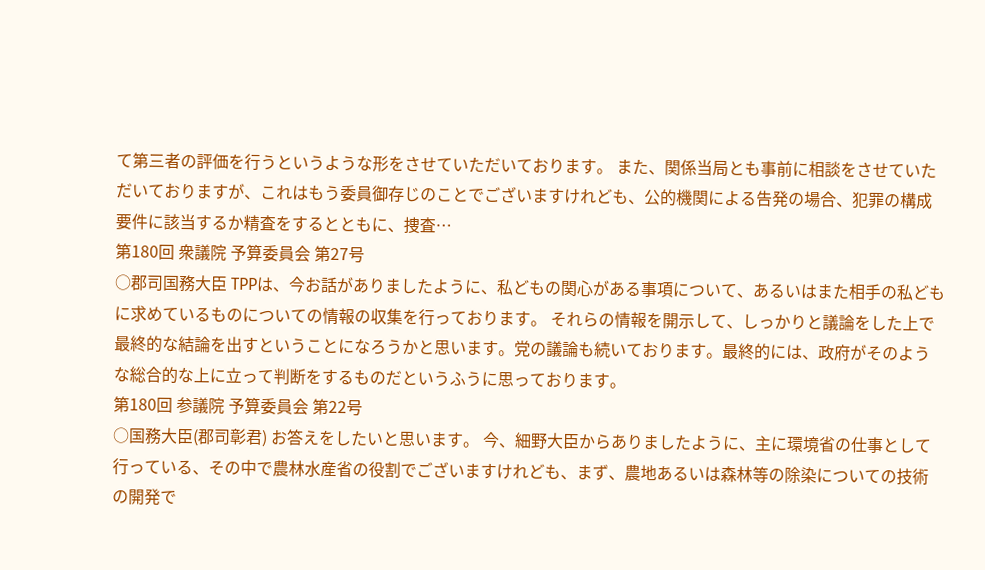て第三者の評価を行うというような形をさせていただいております。 また、関係当局とも事前に相談をさせていただいておりますが、これはもう委員御存じのことでございますけれども、公的機関による告発の場合、犯罪の構成要件に該当するか精査をするとともに、捜査…
第180回 衆議院 予算委員会 第27号
○郡司国務大臣 TPPは、今お話がありましたように、私どもの関心がある事項について、あるいはまた相手の私どもに求めているものについての情報の収集を行っております。 それらの情報を開示して、しっかりと議論をした上で最終的な結論を出すということになろうかと思います。党の議論も続いております。最終的には、政府がそのような総合的な上に立って判断をするものだというふうに思っております。
第180回 参議院 予算委員会 第22号
○国務大臣(郡司彰君) お答えをしたいと思います。 今、細野大臣からありましたように、主に環境省の仕事として行っている、その中で農林水産省の役割でございますけれども、まず、農地あるいは森林等の除染についての技術の開発で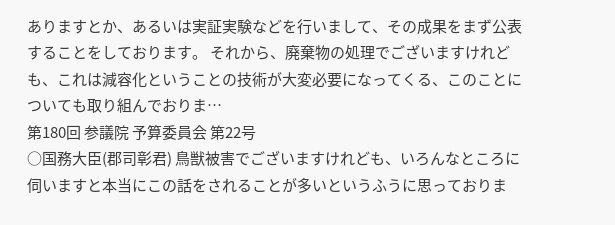ありますとか、あるいは実証実験などを行いまして、その成果をまず公表することをしております。 それから、廃棄物の処理でございますけれども、これは減容化ということの技術が大変必要になってくる、このことについても取り組んでおりま…
第180回 参議院 予算委員会 第22号
○国務大臣(郡司彰君) 鳥獣被害でございますけれども、いろんなところに伺いますと本当にこの話をされることが多いというふうに思っておりま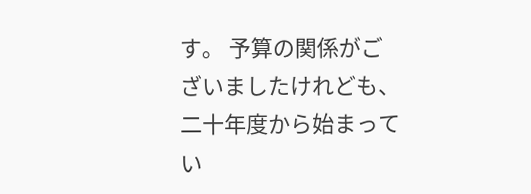す。 予算の関係がございましたけれども、二十年度から始まってい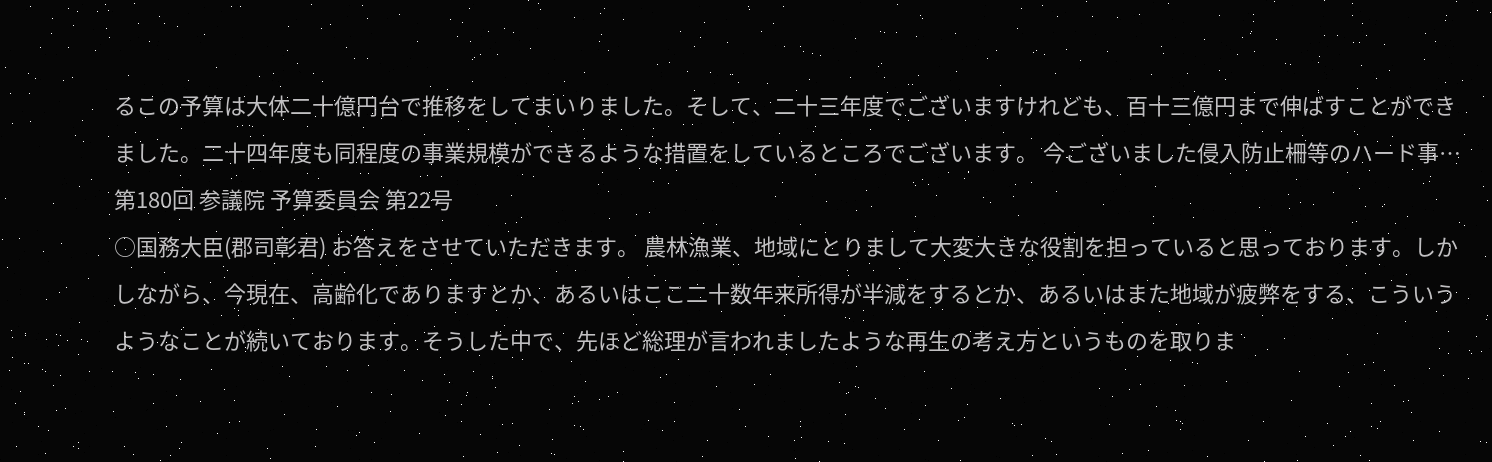るこの予算は大体二十億円台で推移をしてまいりました。そして、二十三年度でございますけれども、百十三億円まで伸ばすことができました。二十四年度も同程度の事業規模ができるような措置をしているところでございます。 今ございました侵入防止柵等のハード事…
第180回 参議院 予算委員会 第22号
○国務大臣(郡司彰君) お答えをさせていただきます。 農林漁業、地域にとりまして大変大きな役割を担っていると思っております。しかしながら、今現在、高齢化でありますとか、あるいはここ二十数年来所得が半減をするとか、あるいはまた地域が疲弊をする、こういうようなことが続いております。そうした中で、先ほど総理が言われましたような再生の考え方というものを取りま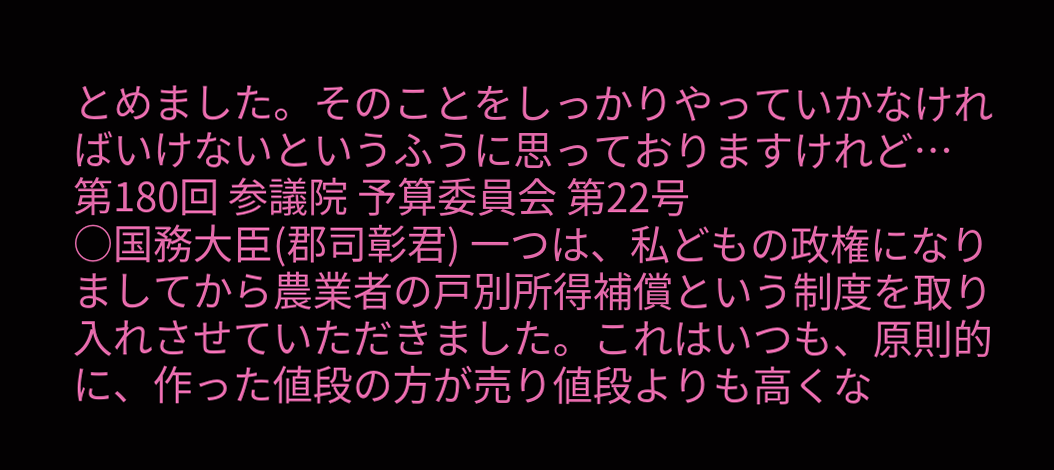とめました。そのことをしっかりやっていかなければいけないというふうに思っておりますけれど…
第180回 参議院 予算委員会 第22号
○国務大臣(郡司彰君) 一つは、私どもの政権になりましてから農業者の戸別所得補償という制度を取り入れさせていただきました。これはいつも、原則的に、作った値段の方が売り値段よりも高くな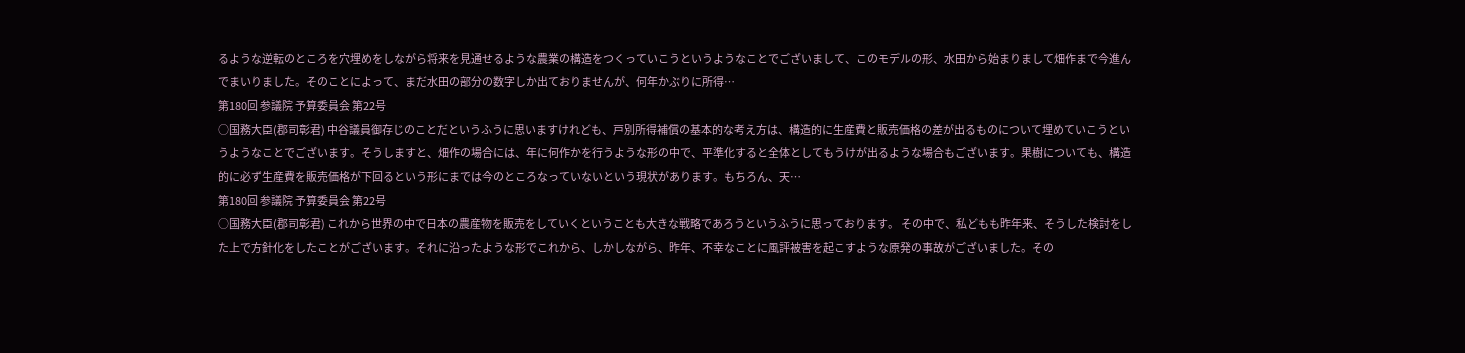るような逆転のところを穴埋めをしながら将来を見通せるような農業の構造をつくっていこうというようなことでございまして、このモデルの形、水田から始まりまして畑作まで今進んでまいりました。そのことによって、まだ水田の部分の数字しか出ておりませんが、何年かぶりに所得…
第180回 参議院 予算委員会 第22号
○国務大臣(郡司彰君) 中谷議員御存じのことだというふうに思いますけれども、戸別所得補償の基本的な考え方は、構造的に生産費と販売価格の差が出るものについて埋めていこうというようなことでございます。そうしますと、畑作の場合には、年に何作かを行うような形の中で、平準化すると全体としてもうけが出るような場合もございます。果樹についても、構造的に必ず生産費を販売価格が下回るという形にまでは今のところなっていないという現状があります。もちろん、天…
第180回 参議院 予算委員会 第22号
○国務大臣(郡司彰君) これから世界の中で日本の農産物を販売をしていくということも大きな戦略であろうというふうに思っております。 その中で、私どもも昨年来、そうした検討をした上で方針化をしたことがございます。それに沿ったような形でこれから、しかしながら、昨年、不幸なことに風評被害を起こすような原発の事故がございました。その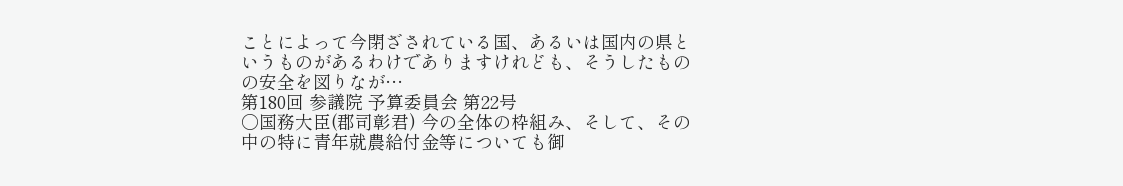ことによって今閉ざされている国、あるいは国内の県というものがあるわけでありますけれども、そうしたものの安全を図りなが…
第180回 参議院 予算委員会 第22号
○国務大臣(郡司彰君) 今の全体の枠組み、そして、その中の特に青年就農給付金等についても御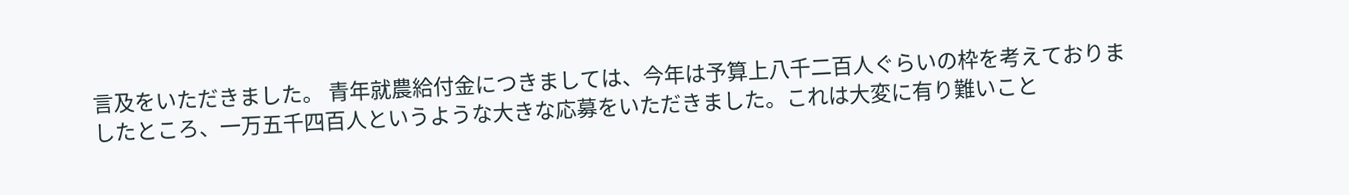言及をいただきました。 青年就農給付金につきましては、今年は予算上八千二百人ぐらいの枠を考えておりましたところ、一万五千四百人というような大きな応募をいただきました。これは大変に有り難いこと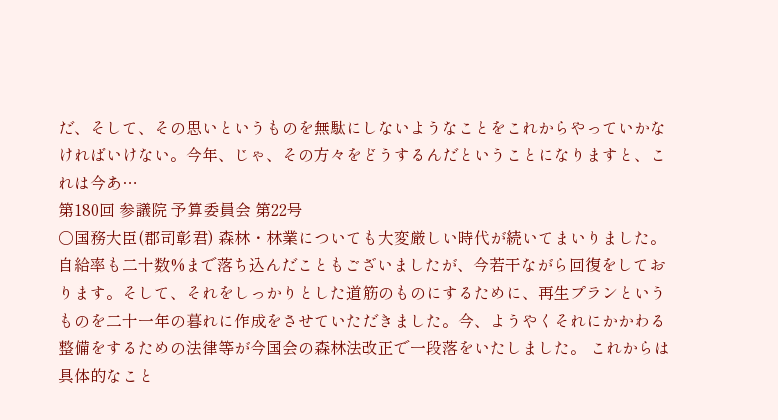だ、そして、その思いというものを無駄にしないようなことをこれからやっていかなければいけない。今年、じゃ、その方々をどうするんだということになりますと、これは今あ…
第180回 参議院 予算委員会 第22号
○国務大臣(郡司彰君) 森林・林業についても大変厳しい時代が続いてまいりました。自給率も二十数%まで落ち込んだこともございましたが、今若干ながら回復をしております。そして、それをしっかりとした道筋のものにするために、再生プランというものを二十一年の暮れに作成をさせていただきました。今、ようやくそれにかかわる整備をするための法律等が今国会の森林法改正で一段落をいたしました。 これからは具体的なこと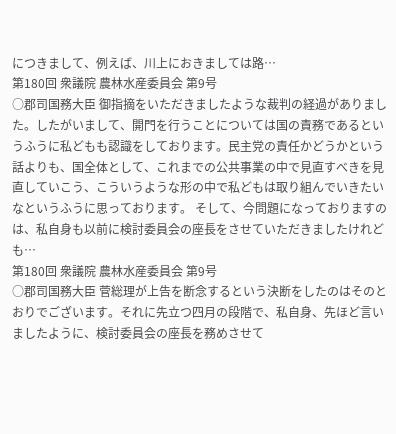につきまして、例えば、川上におきましては路…
第180回 衆議院 農林水産委員会 第9号
○郡司国務大臣 御指摘をいただきましたような裁判の経過がありました。したがいまして、開門を行うことについては国の責務であるというふうに私どもも認識をしております。民主党の責任かどうかという話よりも、国全体として、これまでの公共事業の中で見直すべきを見直していこう、こういうような形の中で私どもは取り組んでいきたいなというふうに思っております。 そして、今問題になっておりますのは、私自身も以前に検討委員会の座長をさせていただきましたけれども…
第180回 衆議院 農林水産委員会 第9号
○郡司国務大臣 菅総理が上告を断念するという決断をしたのはそのとおりでございます。それに先立つ四月の段階で、私自身、先ほど言いましたように、検討委員会の座長を務めさせて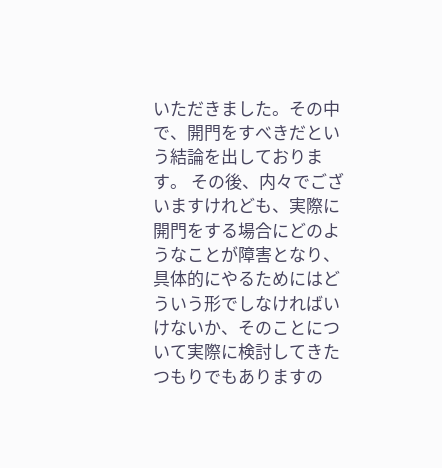いただきました。その中で、開門をすべきだという結論を出しております。 その後、内々でございますけれども、実際に開門をする場合にどのようなことが障害となり、具体的にやるためにはどういう形でしなければいけないか、そのことについて実際に検討してきたつもりでもありますの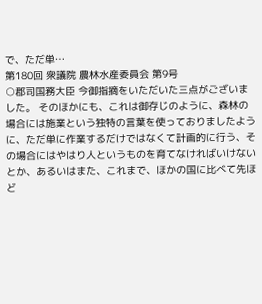で、ただ単…
第180回 衆議院 農林水産委員会 第9号
○郡司国務大臣 今御指摘をいただいた三点がございました。 そのほかにも、これは御存じのように、森林の場合には施業という独特の言葉を使っておりましたように、ただ単に作業するだけではなくて計画的に行う、その場合にはやはり人というものを育てなければいけないとか、あるいはまた、これまで、ほかの国に比べて先ほど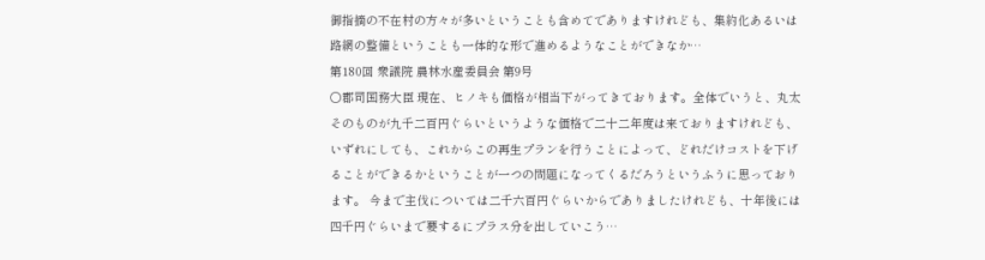御指摘の不在村の方々が多いということも含めてでありますけれども、集約化あるいは路網の整備ということも一体的な形で進めるようなことができなか…
第180回 衆議院 農林水産委員会 第9号
○郡司国務大臣 現在、ヒノキも価格が相当下がってきております。全体でいうと、丸太そのものが九千二百円ぐらいというような価格で二十二年度は来ておりますけれども、いずれにしても、これからこの再生プランを行うことによって、どれだけコストを下げることができるかということが一つの問題になってくるだろうというふうに思っております。 今まで主伐については二千六百円ぐらいからでありましたけれども、十年後には四千円ぐらいまで要するにプラス分を出していこう…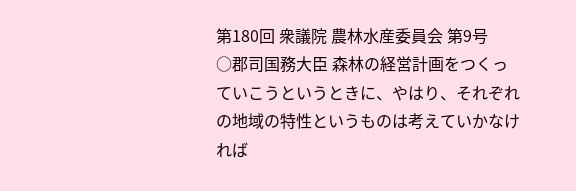第180回 衆議院 農林水産委員会 第9号
○郡司国務大臣 森林の経営計画をつくっていこうというときに、やはり、それぞれの地域の特性というものは考えていかなければ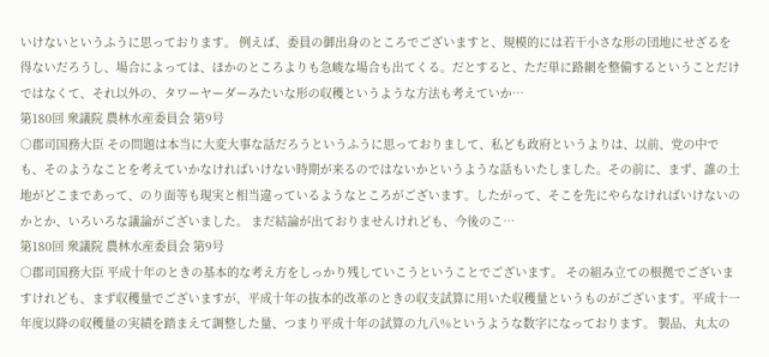いけないというふうに思っております。 例えば、委員の御出身のところでございますと、規模的には若干小さな形の団地にせざるを得ないだろうし、場合によっては、ほかのところよりも急峻な場合も出てくる。だとすると、ただ単に路網を整備するということだけではなくて、それ以外の、タワーヤーダーみたいな形の収穫というような方法も考えていか…
第180回 衆議院 農林水産委員会 第9号
○郡司国務大臣 その問題は本当に大変大事な話だろうというふうに思っておりまして、私ども政府というよりは、以前、党の中でも、そのようなことを考えていかなければいけない時期が来るのではないかというような話もいたしました。その前に、まず、誰の土地がどこまであって、のり面等も現実と相当違っているようなところがございます。したがって、そこを先にやらなければいけないのかとか、いろいろな議論がございました。 まだ結論が出ておりませんけれども、今後のこ…
第180回 衆議院 農林水産委員会 第9号
○郡司国務大臣 平成十年のときの基本的な考え方をしっかり残していこうということでございます。 その組み立ての根拠でございますけれども、まず収穫量でございますが、平成十年の抜本的改革のときの収支試算に用いた収穫量というものがございます。平成十一年度以降の収穫量の実績を踏まえて調整した量、つまり平成十年の試算の九八%というような数字になっております。 製品、丸太の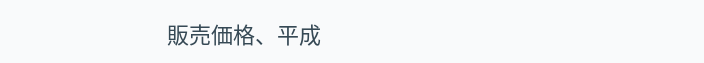販売価格、平成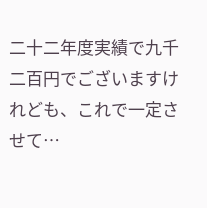二十二年度実績で九千二百円でございますけれども、これで一定させて…